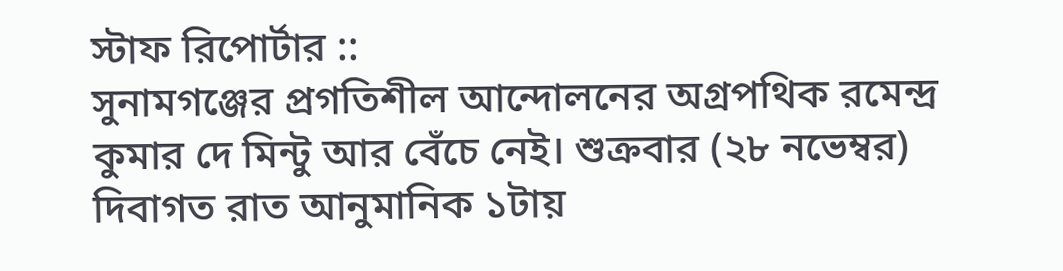স্টাফ রিপোর্টার ::
সুনামগঞ্জের প্রগতিশীল আন্দোলনের অগ্রপথিক রমেন্দ্র কুমার দে মিন্টু আর বেঁচে নেই। শুক্রবার (২৮ নভেম্বর) দিবাগত রাত আনুমানিক ১টায়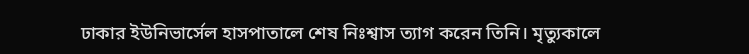ঢাকার ইউনিভার্সেল হাসপাতালে শেষ নিঃশ্বাস ত্যাগ করেন তিনি। মৃত্যুকালে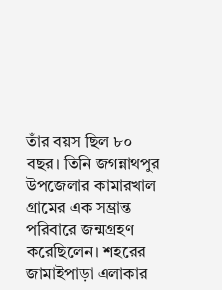তাঁর বয়স ছিল ৮০ বছর। তিনি জগন্নাথপুর উপজেলার কামারখাল গ্রামের এক সম্ভ্রান্ত পরিবারে জন্মগ্রহণ করেছিলেন। শহরের জামাইপাড়া এলাকার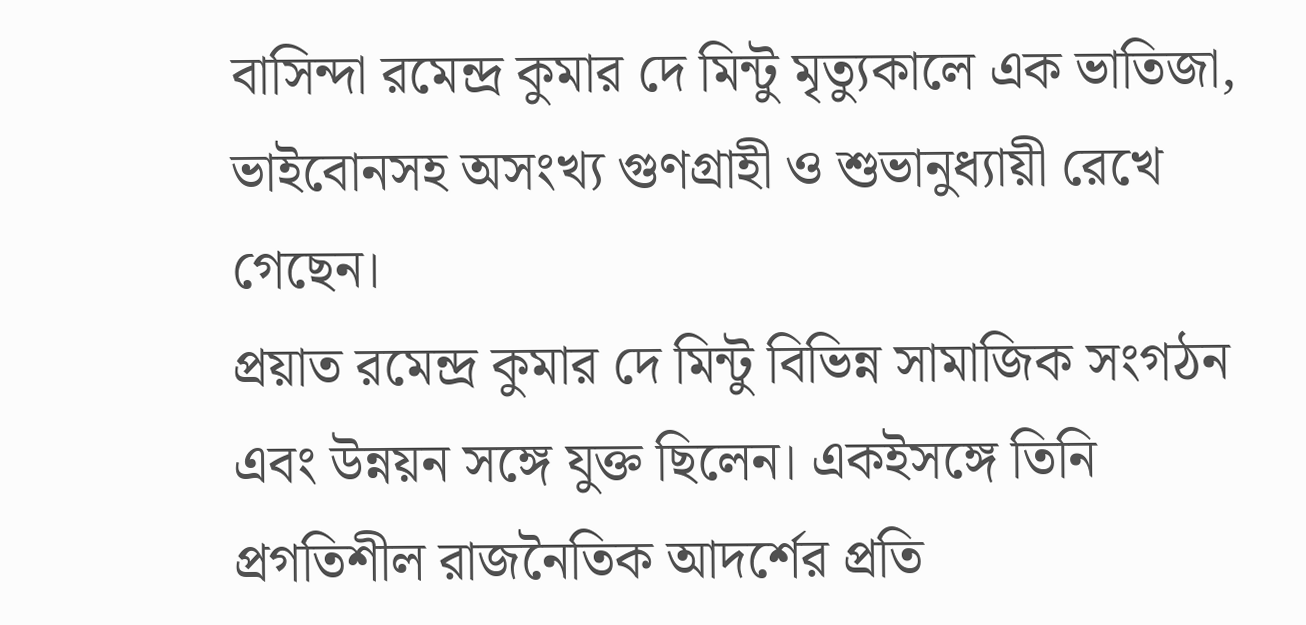বাসিন্দা রমেন্দ্র কুমার দে মিন্টু মৃত্যুকালে এক ভাতিজা, ভাইবোনসহ অসংখ্য গুণগ্রাহী ও শুভানুধ্যায়ী রেখে গেছেন।
প্রয়াত রমেন্দ্র কুমার দে মিন্টু বিভিন্ন সামাজিক সংগঠন এবং উন্নয়ন সঙ্গে যুক্ত ছিলেন। একইসঙ্গে তিনি প্রগতিশীল রাজনৈতিক আদর্শের প্রতি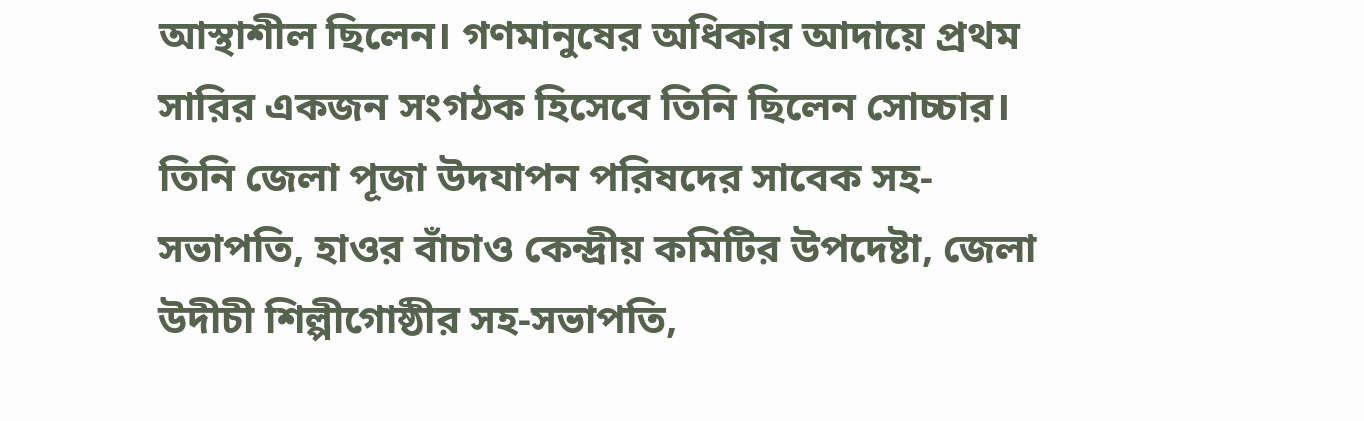আস্থাশীল ছিলেন। গণমানুষের অধিকার আদায়ে প্রথম সারির একজন সংগঠক হিসেবে তিনি ছিলেন সোচ্চার। তিনি জেলা পূজা উদযাপন পরিষদের সাবেক সহ-সভাপতি, হাওর বাঁচাও কেন্দ্রীয় কমিটির উপদেষ্টা, জেলা উদীচী শিল্পীগোষ্ঠীর সহ-সভাপতি,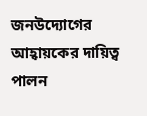জনউদ্যোগের আহ্বায়কের দায়িত্ব পালন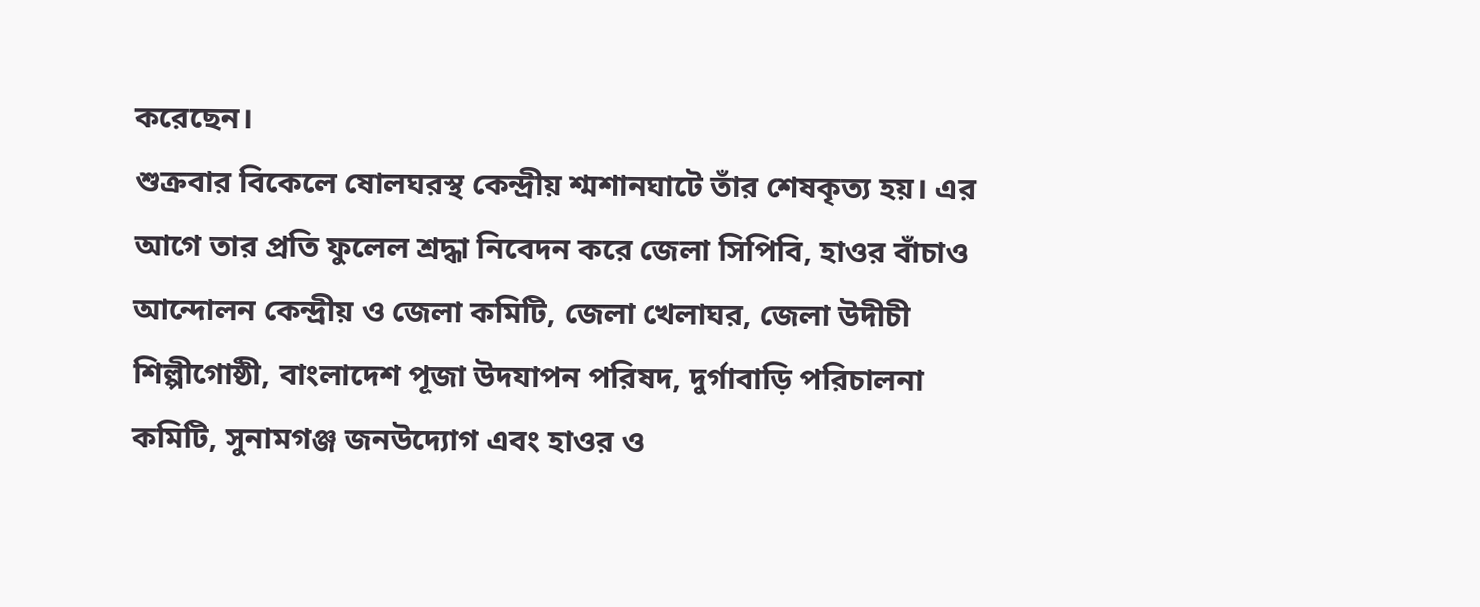করেছেন।
শুক্রবার বিকেলে ষোলঘরস্থ কেন্দ্রীয় শ্মশানঘাটে তাঁর শেষকৃত্য হয়। এর আগে তার প্রতি ফুলেল শ্রদ্ধা নিবেদন করে জেলা সিপিবি, হাওর বাঁচাও আন্দোলন কেন্দ্রীয় ও জেলা কমিটি, জেলা খেলাঘর, জেলা উদীচী শিল্পীগোষ্ঠী, বাংলাদেশ পূজা উদযাপন পরিষদ, দুর্গাবাড়ি পরিচালনা কমিটি, সুনামগঞ্জ জনউদ্যোগ এবং হাওর ও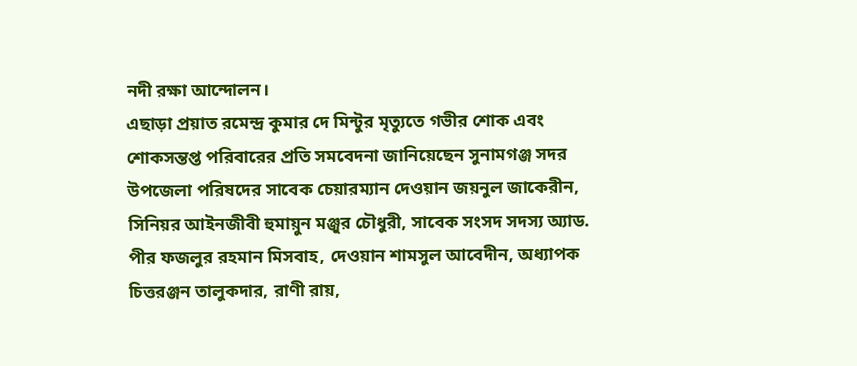নদী রক্ষা আন্দোলন।
এছাড়া প্রয়াত রমেন্দ্র কুমার দে মিন্টুর মৃত্যুতে গভীর শোক এবং শোকসন্তপ্ত পরিবারের প্রতি সমবেদনা জানিয়েছেন সুনামগঞ্জ সদর উপজেলা পরিষদের সাবেক চেয়ারম্যান দেওয়ান জয়নুল জাকেরীন, সিনিয়র আইনজীবী হুমায়ুন মঞ্জুর চৌধুরী, সাবেক সংসদ সদস্য অ্যাড. পীর ফজলুর রহমান মিসবাহ, দেওয়ান শামসুল আবেদীন, অধ্যাপক চিত্তরঞ্জন তালুকদার, রাণী রায়,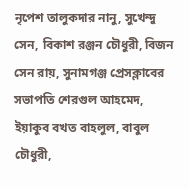নৃপেশ তালুকদার নানু, সুখেন্দু সেন, বিকাশ রঞ্জন চৌধুরী, বিজন সেন রায়, সুনামগঞ্জ প্রেসক্লাবের সভাপতি শেরগুল আহমেদ, ইয়াকুব বখত বাহলুল, বাবুল চৌধুরী,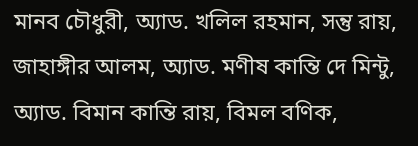মানব চৌধুরী, অ্যাড. খলিল রহমান, সন্তু রায়, জাহাঙ্গীর আলম, অ্যাড. মণীষ কান্তি দে মিন্টু, অ্যাড. বিমান কান্তি রায়, বিমল বণিক,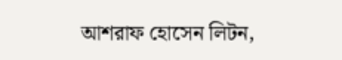আশরাফ হোসেন লিটন,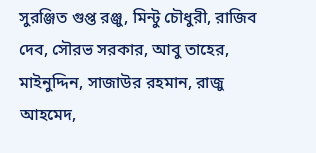সুরঞ্জিত গুপ্ত রঞ্জু, মিন্টু চৌধুরী, রাজিব দেব, সৌরভ সরকার, আবু তাহের, মাইনুদ্দিন, সাজাউর রহমান, রাজু আহমেদ,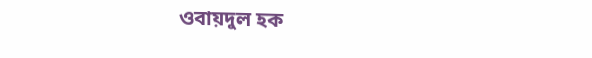ওবায়দুল হক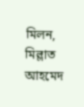মিলন, মিল্লাত আহমেদ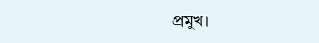প্রমুখ।